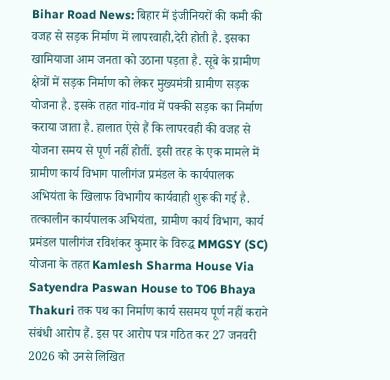Bihar Road News: बिहार में इंजीनियरों की कमी की वजह से सड़क निर्माण में लापरवाही,देरी होती है. इसका खामियाजा आम जनता को उठाना पड़ता है. सूबे के ग्रामीण क्षेत्रों में सड़क निर्माण को लेकर मुख्यमंत्री ग्रामीण सड़क योजना है. इसके तहत गांव-गांव में पक्की सड़क का निर्माण कराया जाता है. हालात ऐसे हैं कि लापरवही की वजह से योजना समय से पूर्ण नहीं होतीं. इसी तरह के एक मामले में ग्रामीण कार्य विभाग पालीगंज प्रमंडल के कार्यपालक अभियंता के खिलाफ विभागीय कार्यवाही शुरू की गई है.
तत्कालीन कार्यपालक अभियंता, ग्रामीण कार्य विभाग, कार्य प्रमंडल पालीगंज रविशंकर कुमार के विरुद्ध MMGSY (SC) योजना के तहत Kamlesh Sharma House Via Satyendra Paswan House to T06 Bhaya Thakuri तक पथ का निर्माण कार्य ससमय पूर्ण नहीं कराने संबंधी आरोप हैं. इस पर आरोप पत्र गठित कर 27 जनवरी 2026 को उनसे लिखित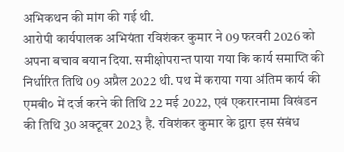अभिकथन की मांग की गई थी.
आरोपी कार्यपालक अभियंता रविशंकर कुमार ने 09 फरवरी 2026 को अपना बचाव बयान दिया. समीक्षोपरान्त पाया गया कि कार्य समाप्ति की निर्धारित तिथि 09 अप्रैल 2022 थी. पथ में कराया गया अंतिम कार्य की एमबी० में दर्ज करने की तिथि 22 मई 2022, एवं एकरारनामा विखंडन की तिथि 30 अक्टूबर 2023 है. रविशंकर कुमार के द्वारा इस संबंध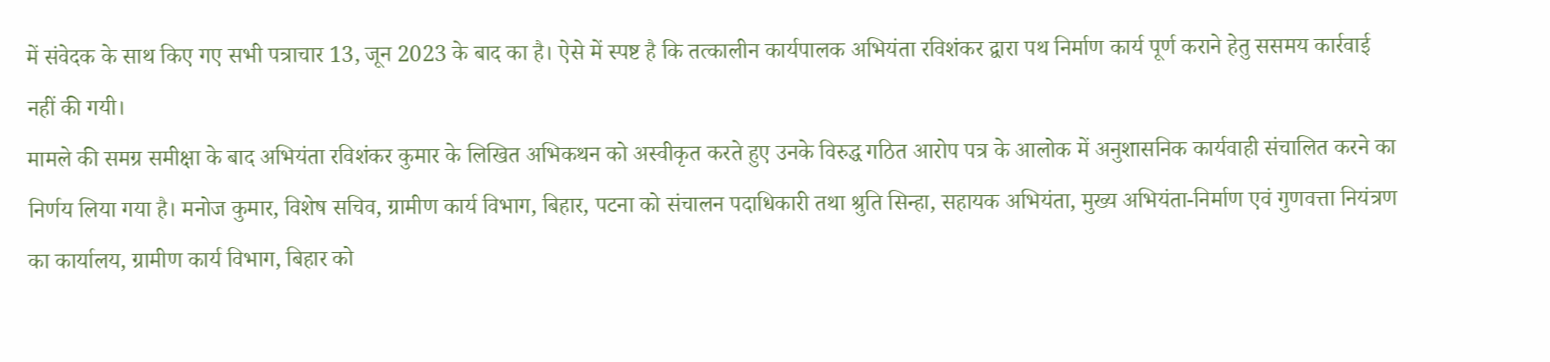में संवेदक के साथ किए गए सभी पत्राचार 13, जून 2023 के बाद का है। ऐसे में स्पष्ट है कि तत्कालीन कार्यपालक अभियंता रविशंकर द्वारा पथ निर्माण कार्य पूर्ण कराने हेतु ससमय कार्रवाई नहीं की गयी।
मामले की समग्र समीक्षा के बाद अभियंता रविशंकर कुमार के लिखित अभिकथन को अस्वीकृत करते हुए उनके विरुद्ध गठित आरोप पत्र के आलोक में अनुशासनिक कार्यवाही संचालित करने का निर्णय लिया गया है। मनोज कुमार, विशेष सचिव, ग्रामीण कार्य विभाग, बिहार, पटना को संचालन पदाधिकारी तथा श्रुति सिन्हा, सहायक अभियंता, मुख्य अभियंता-निर्माण एवं गुणवत्ता नियंत्रण का कार्यालय, ग्रामीण कार्य विभाग, बिहार को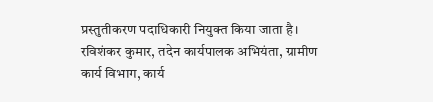प्रस्तुतीकरण पदाधिकारी नियुक्त किया जाता है।
रविशंकर कुमार, तदेन कार्यपालक अभियंता, ग्रामीण कार्य विभाग, कार्य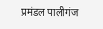प्रमंडल पालीगंज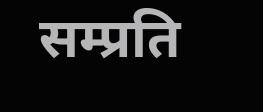सम्प्रति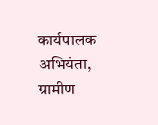कार्यपालक अभियंता, ग्रामीण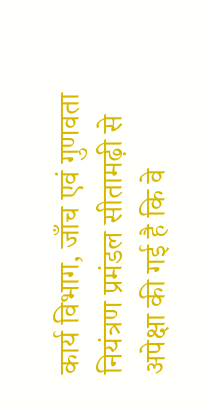कार्य विभाग, जाँच एवं गुणवता नियंत्रण प्रमंडल सीतामढ़ी से अपेक्षा की गई है कि वे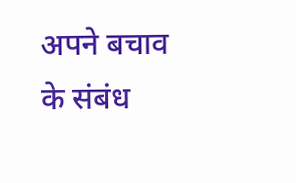अपने बचाव के संबंध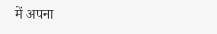में अपना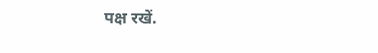पक्ष रखें.